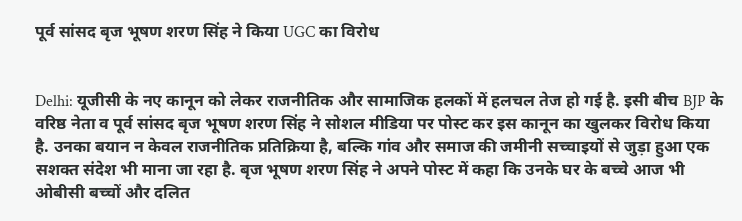पूर्व सांसद बृज भूषण शरण सिंह ने किया UGC का विरोध


Delhi: यूजीसी के नए कानून को लेकर राजनीतिक और सामाजिक हलकों में हलचल तेज हो गई है. इसी बीच BJP के वरिष्ठ नेता व पूर्व सांसद बृज भूषण शरण सिंह ने सोशल मीडिया पर पोस्ट कर इस कानून का खुलकर विरोध किया है. उनका बयान न केवल राजनीतिक प्रतिक्रिया है, बल्कि गांव और समाज की जमीनी सच्चाइयों से जुड़ा हुआ एक सशक्त संदेश भी माना जा रहा है. बृज भूषण शरण सिंह ने अपने पोस्ट में कहा कि उनके घर के बच्चे आज भी ओबीसी बच्चों और दलित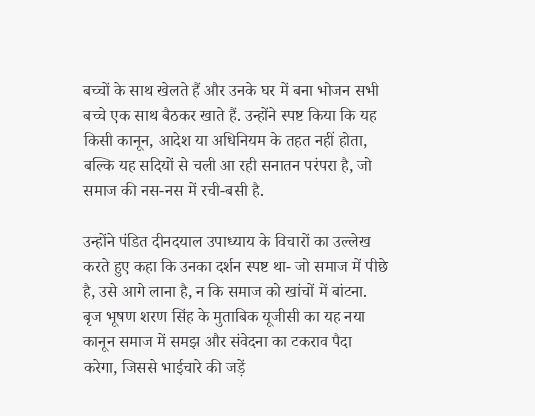बच्चों के साथ खेलते हैं और उनके घर में बना भोजन सभी बच्चे एक साथ बैठकर खाते हैं. उन्होंने स्पष्ट किया कि यह किसी कानून, आदेश या अधिनियम के तहत नहीं होता, बल्कि यह सदियों से चली आ रही सनातन परंपरा है, जो समाज की नस-नस में रची-बसी है.

उन्होंने पंडित दीनदयाल उपाध्याय के विचारों का उल्लेख करते हुए कहा कि उनका दर्शन स्पष्ट था- जो समाज में पीछे है, उसे आगे लाना है, न कि समाज को खांचों में बांटना. बृज भूषण शरण सिंह के मुताबिक यूजीसी का यह नया कानून समाज में समझ और संवेदना का टकराव पैदा करेगा, जिससे भाईचारे की जड़ें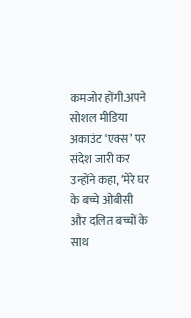कमजोर होंगी.अपने सोशल मीडिया अकाउंट ‘एक्स’ पर संदेश जारी कर उन्होंने कहा, ‘मेरे घर के बच्चे ओबीसी और दलित बच्चों के साथ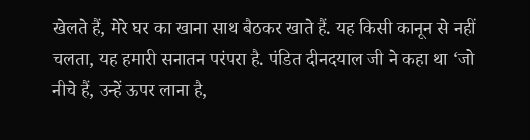खेलते हैं, मेरे घर का खाना साथ बैठकर खाते हैं. यह किसी कानून से नहीं चलता, यह हमारी सनातन परंपरा है. पंडित दीनदयाल जी ने कहा था ‘जो नीचे हैं, उन्हें ऊपर लाना है,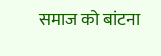समाज को बांटना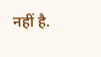नहीं है.